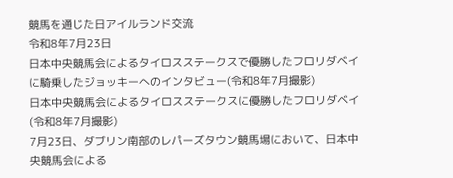競馬を通じた日アイルランド交流
令和8年7月23日
日本中央競馬会によるタイロスステークスで優勝したフロリダベイに騎乗したジョッキーへのインタビュー(令和8年7月撮影)
日本中央競馬会によるタイロスステークスに優勝したフロリダベイ(令和8年7月撮影)
7月23日、ダブリン南部のレパーズタウン競馬場において、日本中央競馬会による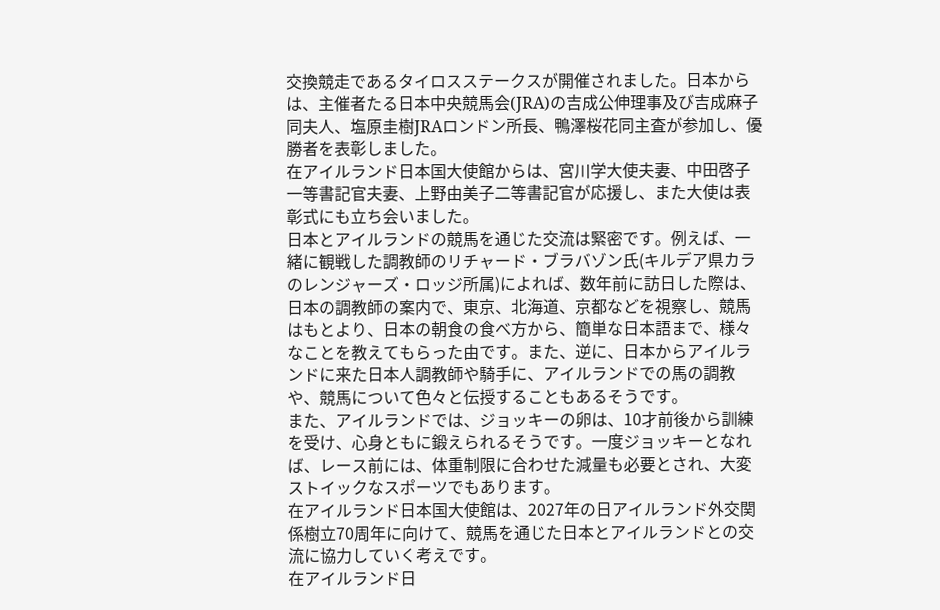交換競走であるタイロスステークスが開催されました。日本からは、主催者たる日本中央競馬会(JRA)の吉成公伸理事及び吉成麻子同夫人、塩原圭樹JRAロンドン所長、鴨澤桜花同主査が参加し、優勝者を表彰しました。
在アイルランド日本国大使館からは、宮川学大使夫妻、中田啓子一等書記官夫妻、上野由美子二等書記官が応援し、また大使は表彰式にも立ち会いました。
日本とアイルランドの競馬を通じた交流は緊密です。例えば、一緒に観戦した調教師のリチャード・ブラバゾン氏(キルデア県カラのレンジャーズ・ロッジ所属)によれば、数年前に訪日した際は、日本の調教師の案内で、東京、北海道、京都などを視察し、競馬はもとより、日本の朝食の食べ方から、簡単な日本語まで、様々なことを教えてもらった由です。また、逆に、日本からアイルランドに来た日本人調教師や騎手に、アイルランドでの馬の調教や、競馬について色々と伝授することもあるそうです。
また、アイルランドでは、ジョッキーの卵は、10才前後から訓練を受け、心身ともに鍛えられるそうです。一度ジョッキーとなれば、レース前には、体重制限に合わせた減量も必要とされ、大変ストイックなスポーツでもあります。
在アイルランド日本国大使館は、2027年の日アイルランド外交関係樹立70周年に向けて、競馬を通じた日本とアイルランドとの交流に協力していく考えです。
在アイルランド日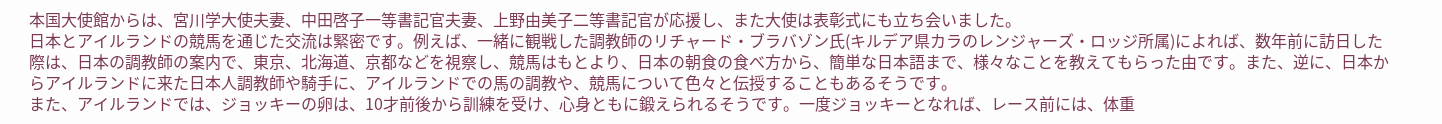本国大使館からは、宮川学大使夫妻、中田啓子一等書記官夫妻、上野由美子二等書記官が応援し、また大使は表彰式にも立ち会いました。
日本とアイルランドの競馬を通じた交流は緊密です。例えば、一緒に観戦した調教師のリチャード・ブラバゾン氏(キルデア県カラのレンジャーズ・ロッジ所属)によれば、数年前に訪日した際は、日本の調教師の案内で、東京、北海道、京都などを視察し、競馬はもとより、日本の朝食の食べ方から、簡単な日本語まで、様々なことを教えてもらった由です。また、逆に、日本からアイルランドに来た日本人調教師や騎手に、アイルランドでの馬の調教や、競馬について色々と伝授することもあるそうです。
また、アイルランドでは、ジョッキーの卵は、10才前後から訓練を受け、心身ともに鍛えられるそうです。一度ジョッキーとなれば、レース前には、体重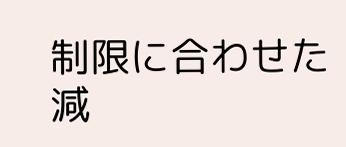制限に合わせた減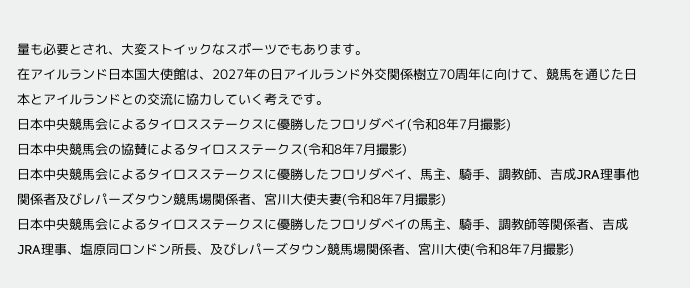量も必要とされ、大変ストイックなスポーツでもあります。
在アイルランド日本国大使館は、2027年の日アイルランド外交関係樹立70周年に向けて、競馬を通じた日本とアイルランドとの交流に協力していく考えです。
日本中央競馬会によるタイロスステークスに優勝したフロリダベイ(令和8年7月撮影)
日本中央競馬会の協賛によるタイロスステークス(令和8年7月撮影)
日本中央競馬会によるタイロスステークスに優勝したフロリダベイ、馬主、騎手、調教師、吉成JRA理事他関係者及びレパーズタウン競馬場関係者、宮川大使夫妻(令和8年7月撮影)
日本中央競馬会によるタイロスステークスに優勝したフロリダベイの馬主、騎手、調教師等関係者、吉成JRA理事、塩原同ロンドン所長、及びレパーズタウン競馬場関係者、宮川大使(令和8年7月撮影)